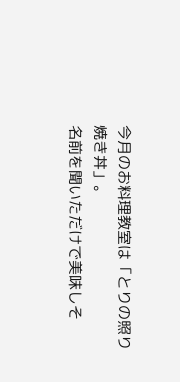今月のお料理教室は「とりの照り焼き丼」。
名前を聞いただけで美味しそ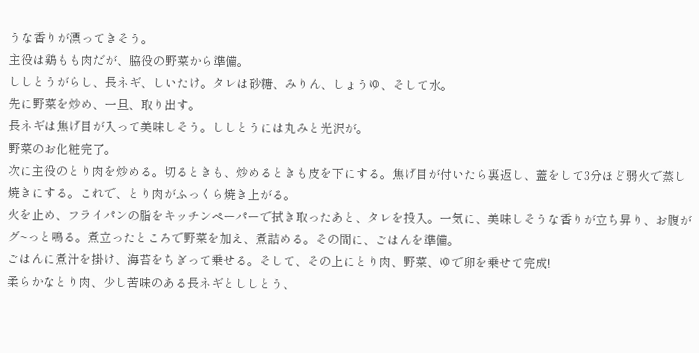うな香りが漂ってきそう。
主役は鶏もも肉だが、脇役の野菜から準備。
ししとうがらし、長ネギ、しいたけ。タレは砂糖、みりん、しょうゆ、そして水。
先に野菜を炒め、一旦、取り出す。
長ネギは焦げ目が入って美味しそう。ししとうには丸みと光沢が。
野菜のお化粧完了。
次に主役のとり肉を炒める。切るときも、炒めるときも皮を下にする。焦げ目が付いたら裏返し、蓋をして3分ほど弱火で蒸し焼きにする。これで、とり肉がふっくら焼き上がる。
火を止め、フライパンの脂をキッチンペーパーで拭き取ったあと、タレを投入。一気に、美味しそうな香りが立ち昇り、お腹がグ~っと鳴る。煮立ったところで野菜を加え、煮詰める。その間に、ごはんを準備。
ごはんに煮汁を掛け、海苔をちぎって乗せる。そして、その上にとり肉、野菜、ゆで卵を乗せて完成!
柔らかなとり肉、少し苦味のある長ネギとししとう、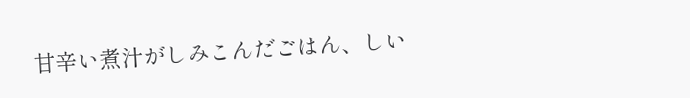甘辛い煮汁がしみこんだごはん、しい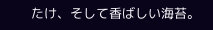たけ、そして香ばしい海苔。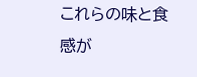これらの味と食感が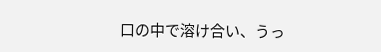口の中で溶け合い、うっ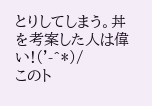とりしてしまう。丼を考案した人は偉い!('-^*)/
このト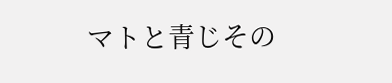マトと青じその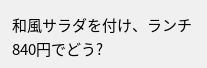和風サラダを付け、ランチ840円でどう?